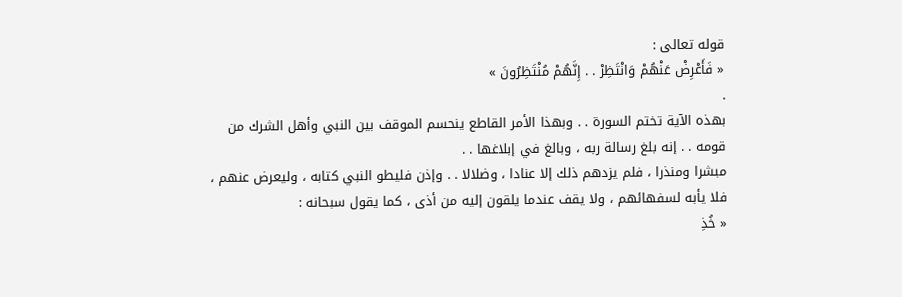قوله تعالى :
« فَأَعْرِضْ عَنْهُمْ وَانْتَظِرْ . . إِنَّهُمْ مُنْتَظِرُونَ »
.
بهذه الآية تختم السورة . . وبهذا الأمر القاطع ينحسم الموقف بين النبي وأهل الشرك من قومه . . إنه بلغ رسالة ربه ، وبالغ في إبلاغها . .
مبشرا ومنذرا ، فلم يزدهم ذلك إلا عنادا ، وضلالا . . وإذن فليطو النبي كتابه ، وليعرض عنهم ، فلا يأبه لسفهائهم ، ولا يقف عندما يلقون إليه من أذى ، كما يقول سبحانه :
« خُذِ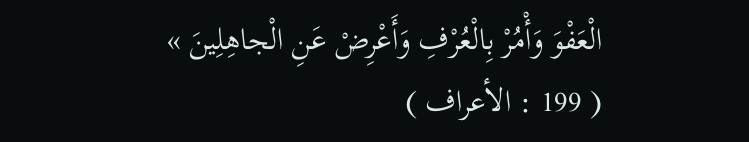الْعَفْوَ وَأْمُرْ بِالْعُرْفِ وَأَعْرِضْ عَنِ الْجاهِلِينَ »
( 199 : الأعراف )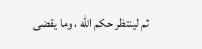ثم لينتظر حكم اللّه ، وما يقضى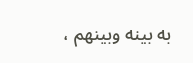به بينه وبينهم ،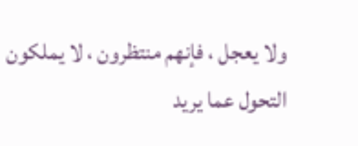ولا يعجل ، فإنهم منتظرون ، لا يملكون التحول عما يريد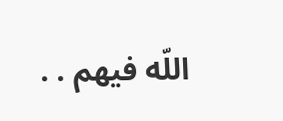اللّه فيهم . .